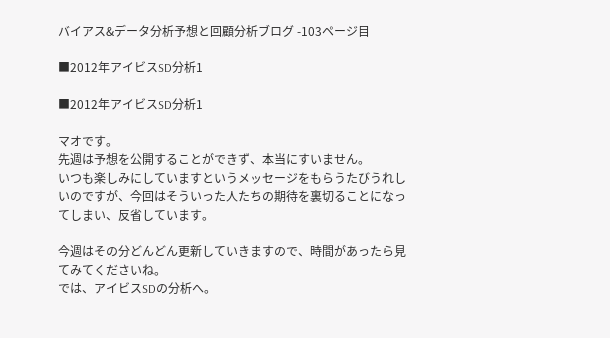バイアス&データ分析予想と回顧分析ブログ -103ページ目

■2012年アイビスSD分析1

■2012年アイビスSD分析1

マオです。
先週は予想を公開することができず、本当にすいません。
いつも楽しみにしていますというメッセージをもらうたびうれしいのですが、今回はそういった人たちの期待を裏切ることになってしまい、反省しています。

今週はその分どんどん更新していきますので、時間があったら見てみてくださいね。
では、アイビスSDの分析へ。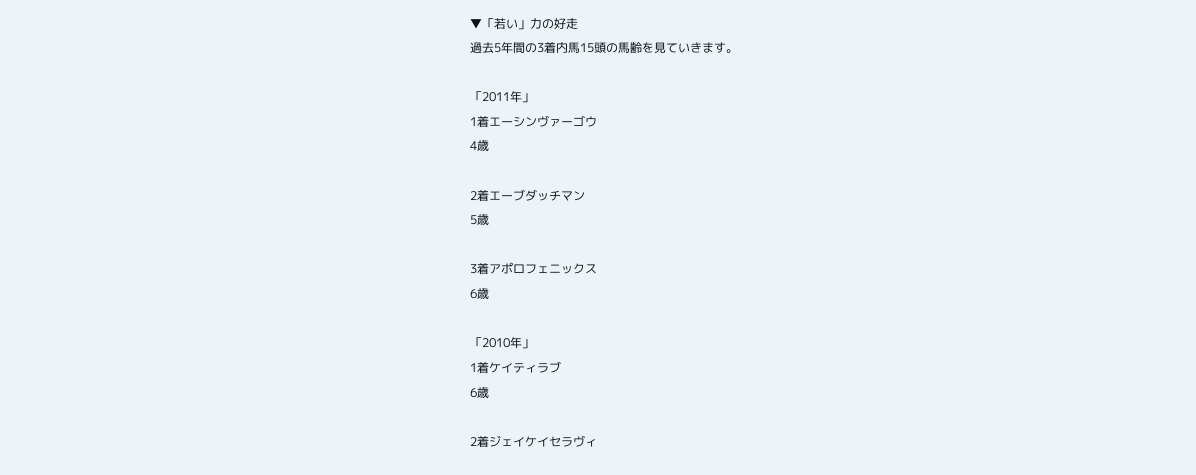▼「若い」力の好走
過去5年間の3着内馬15頭の馬齢を見ていきます。

「2011年」
1着エーシンヴァーゴウ
4歳

2着エーブダッチマン
5歳

3着アポロフェニックス
6歳

「2010年」
1着ケイティラブ
6歳

2着ジェイケイセラヴィ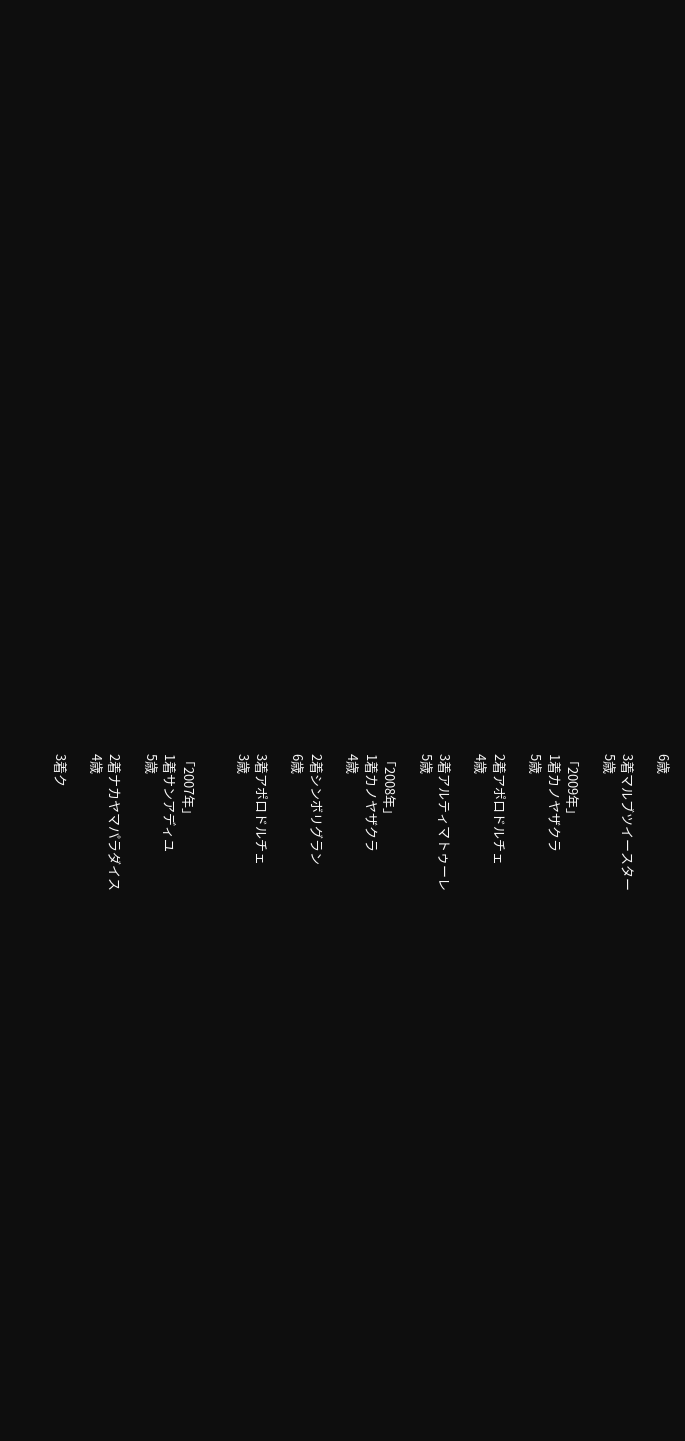6歳

3着マルブツイースター
5歳

「2009年」
1着カノヤザクラ
5歳

2着アポロドルチェ
4歳

3着アルティマトゥーレ
5歳

「2008年」
1着カノヤザクラ
4歳

2着シンボリグラン
6歳

3着アポロドルチェ
3歳


「2007年」
1着サンアディユ
5歳

2着ナカヤマパラダイス
4歳

3着ク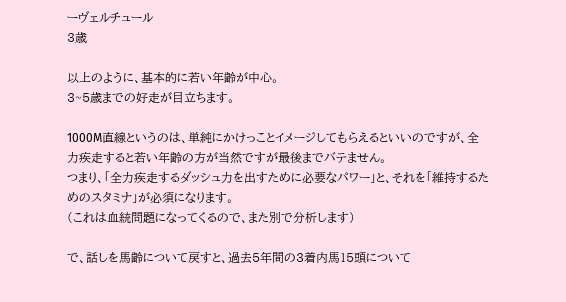ーヴェルチュール
3歳

以上のように、基本的に若い年齢が中心。
3~5歳までの好走が目立ちます。

1000M直線というのは、単純にかけっことイメージしてもらえるといいのですが、全力疾走すると若い年齢の方が当然ですが最後までバテません。
つまり、「全力疾走するダッシュ力を出すために必要なパワー」と、それを「維持するためのスタミナ」が必須になります。
(これは血統問題になってくるので、また別で分析します)

で、話しを馬齢について戻すと、過去5年間の3着内馬15頭について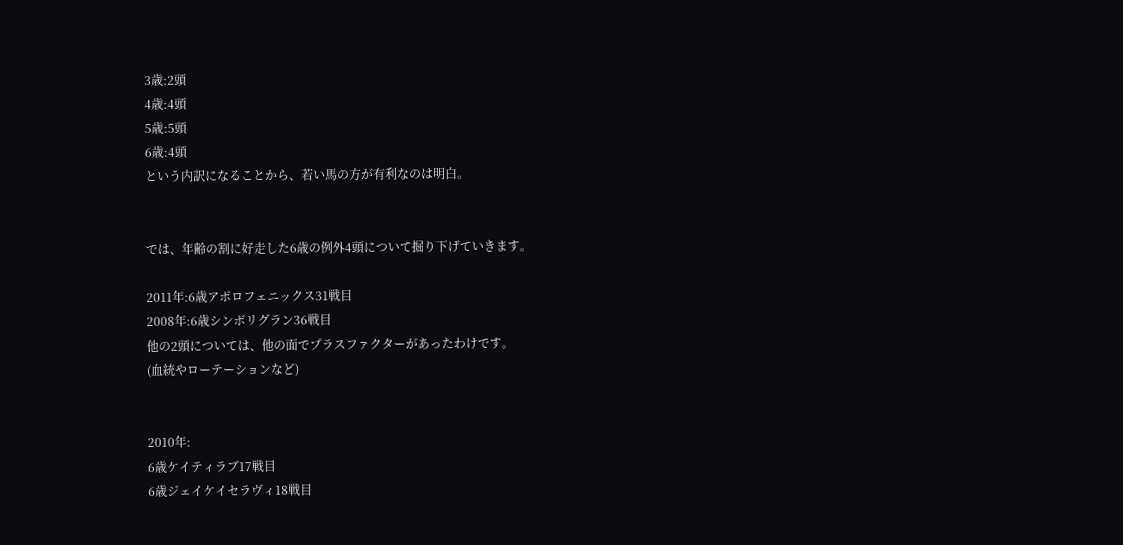3歳:2頭
4歳:4頭
5歳:5頭
6歳:4頭
という内訳になることから、若い馬の方が有利なのは明白。


では、年齢の割に好走した6歳の例外4頭について掘り下げていきます。

2011年:6歳アポロフェニックス31戦目
2008年:6歳シンボリグラン36戦目
他の2頭については、他の面でプラスファクターがあったわけです。
(血統やローテーションなど)


2010年:
6歳ケイティラブ17戦目
6歳ジェイケイセラヴィ18戦目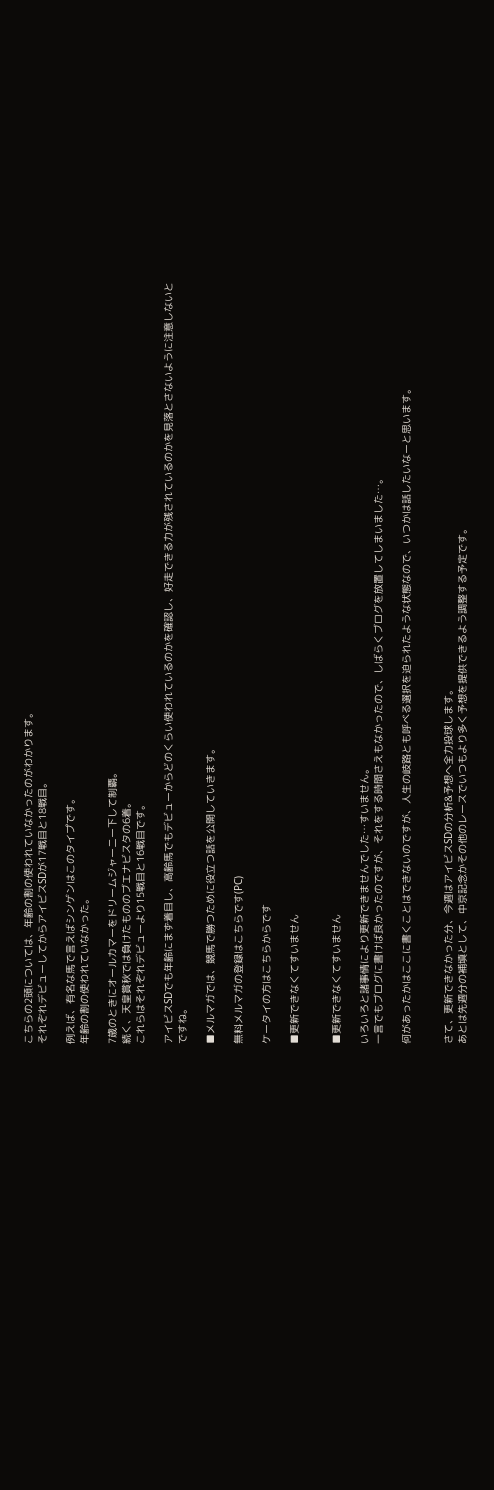こちらの2頭については、年齢の割の使われていなかったのがわかります。
それぞれデビューしてからアイビスSDが17戦目と18戦目。

例えば、有名な馬で言えばシンゲンはこのタイプです。
年齢の割の使われていなかった。

7歳のときにオールカマーをドリームジャーニー下して制覇。
続く、天皇賞秋では負けたもののブエナビスタの6着。
これらはそれぞれデビューより15戦目と16戦目です。

アイビスSDでも年齢にまず着目し、高齢馬でもデビューからどのくらい使われているのかを確認し、好走できる力が残されているのかを見落とさないように注意しないとですね。

■メルマガでは、競馬で勝つために役立つ話を公開していきます。

無料メルマガの登録はこちらです(PC)

ケータイの方はこちらからです

■更新できなくてすいません


■更新できなくてすいません

いろいろと諸事情により更新できませんでした…すいません。
一言でもブログに書けば良かったのですが、それをする時間さえもなかったので、しばらくブログを放置してしまいました…。

何があったかはここに書くことはできないのですが、人生の岐路とも呼べる選択を迫られたような状態なので、いつかは話したいなーと思います。


さて、更新できなかった分、今週はアイビスSDの分析&予想へ全力投球します。
あとは先週分の補填として、中京記念かその他のレースでいつもより多く予想を提供できるよう調整する予定です。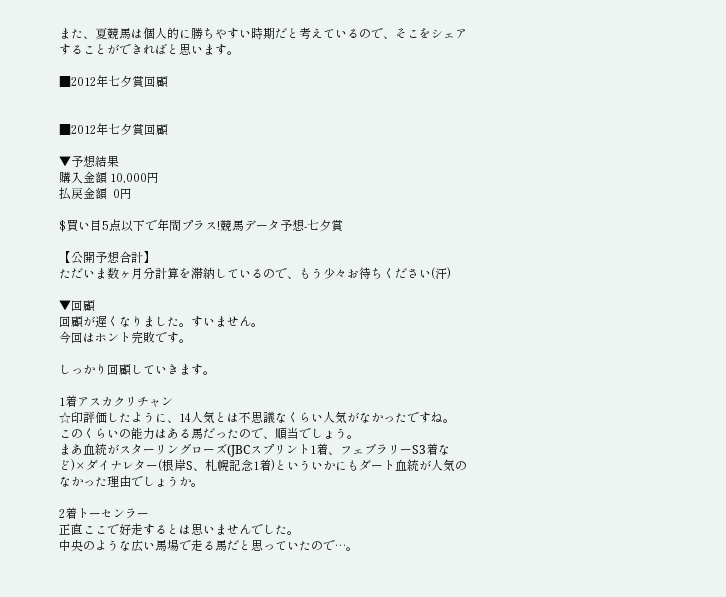また、夏競馬は個人的に勝ちやすい時期だと考えているので、そこをシェアすることができればと思います。

■2012年七夕賞回顧


■2012年七夕賞回顧

▼予想結果
購入金額 10,000円
払戻金額  0円

$買い目5点以下で年間プラス!競馬データ予想-七夕賞

【公開予想合計】
ただいま数ヶ月分計算を滞納しているので、もう少々お待ちください(汗)

▼回顧
回顧が遅くなりました。すいません。
今回はホント完敗です。

しっかり回顧していきます。

1着アスカクリチャン
☆印評価したように、14人気とは不思議なくらい人気がなかったですね。
このくらいの能力はある馬だったので、順当でしょう。
まあ血統がスターリングローズ(JBCスプリント1着、フェブラリーS3着など)×ダイナレター(根岸S、札幌記念1着)といういかにもダート血統が人気のなかった理由でしょうか。

2着トーセンラー
正直ここで好走するとは思いませんでした。
中央のような広い馬場で走る馬だと思っていたので…。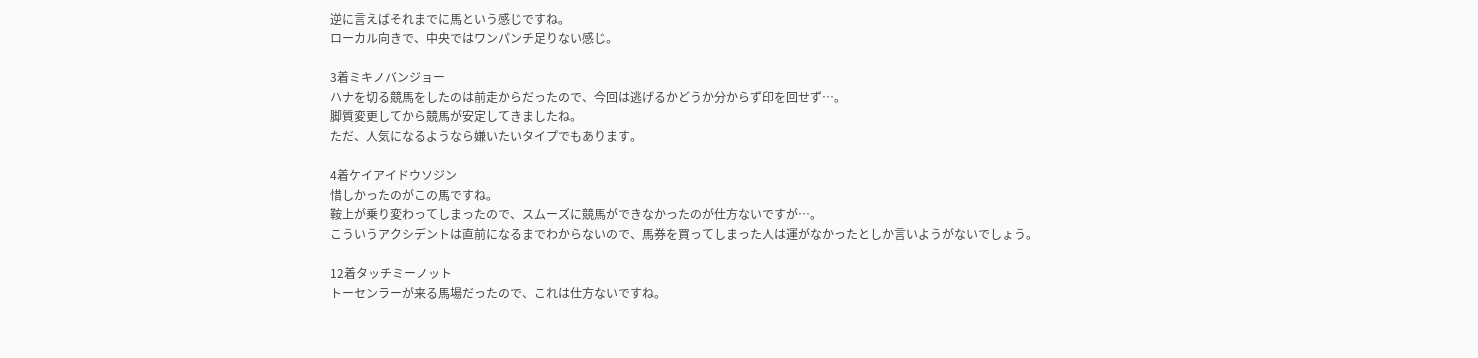逆に言えばそれまでに馬という感じですね。
ローカル向きで、中央ではワンパンチ足りない感じ。

3着ミキノバンジョー
ハナを切る競馬をしたのは前走からだったので、今回は逃げるかどうか分からず印を回せず…。
脚質変更してから競馬が安定してきましたね。
ただ、人気になるようなら嫌いたいタイプでもあります。

4着ケイアイドウソジン
惜しかったのがこの馬ですね。
鞍上が乗り変わってしまったので、スムーズに競馬ができなかったのが仕方ないですが…。
こういうアクシデントは直前になるまでわからないので、馬券を買ってしまった人は運がなかったとしか言いようがないでしょう。

12着タッチミーノット
トーセンラーが来る馬場だったので、これは仕方ないですね。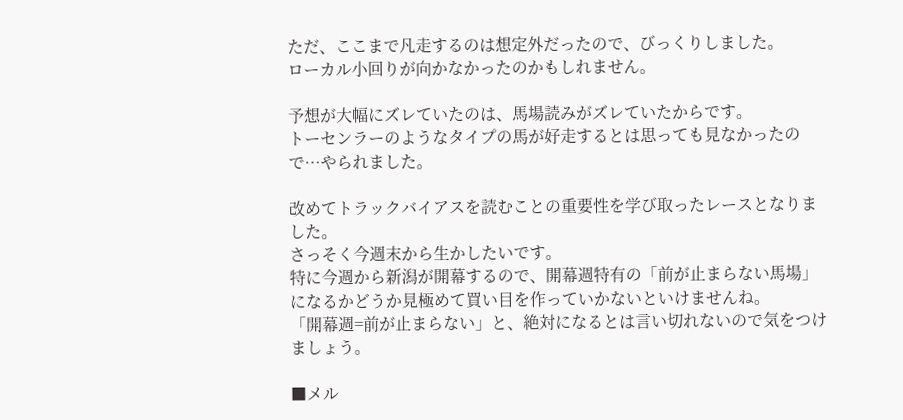ただ、ここまで凡走するのは想定外だったので、びっくりしました。
ローカル小回りが向かなかったのかもしれません。

予想が大幅にズレていたのは、馬場読みがズレていたからです。
トーセンラーのようなタイプの馬が好走するとは思っても見なかったので…やられました。

改めてトラックバイアスを読むことの重要性を学び取ったレースとなりました。
さっそく今週末から生かしたいです。
特に今週から新潟が開幕するので、開幕週特有の「前が止まらない馬場」になるかどうか見極めて買い目を作っていかないといけませんね。
「開幕週=前が止まらない」と、絶対になるとは言い切れないので気をつけましょう。

■メル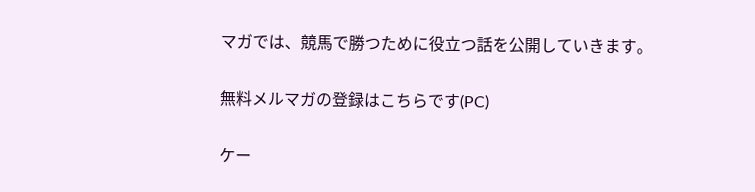マガでは、競馬で勝つために役立つ話を公開していきます。

無料メルマガの登録はこちらです(PC)

ケー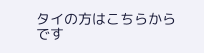タイの方はこちらからです